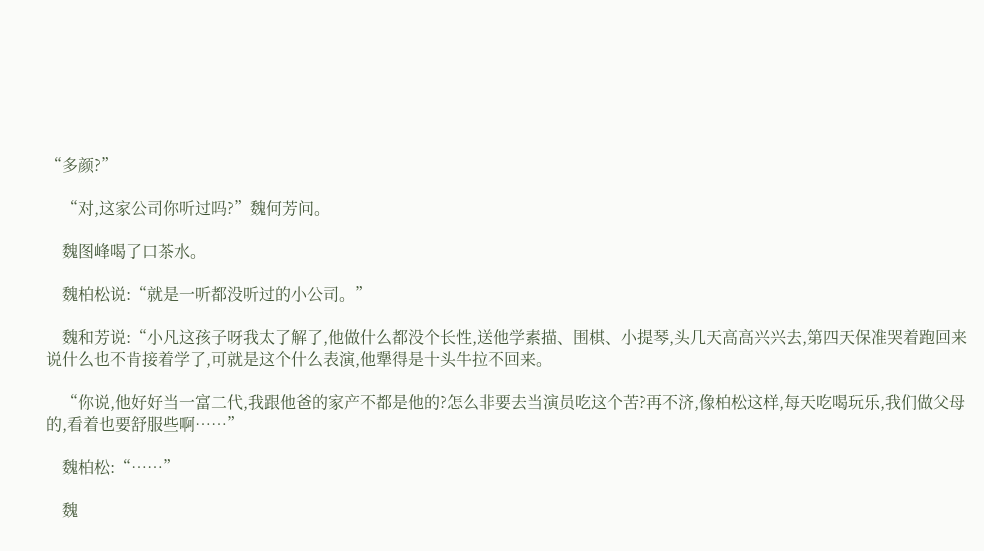“多颜?”

    “对,这家公司你听过吗?”魏何芳问。

    魏图峰喝了口茶水。

    魏柏松说:“就是一听都没听过的小公司。”

    魏和芳说:“小凡这孩子呀我太了解了,他做什么都没个长性,送他学素描、围棋、小提琴,头几天高高兴兴去,第四天保准哭着跑回来说什么也不肯接着学了,可就是这个什么表演,他犟得是十头牛拉不回来。

    “你说,他好好当一富二代,我跟他爸的家产不都是他的?怎么非要去当演员吃这个苦?再不济,像柏松这样,每天吃喝玩乐,我们做父母的,看着也要舒服些啊……”

    魏柏松:“……”

    魏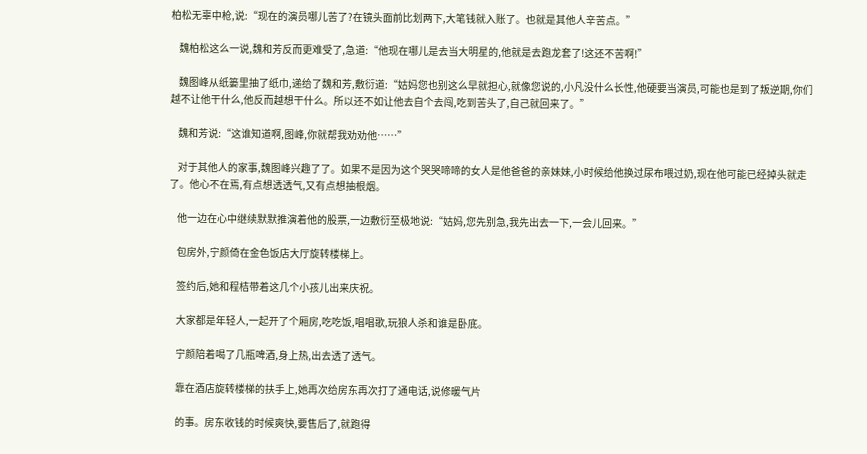柏松无辜中枪,说:“现在的演员哪儿苦了?在镜头面前比划两下,大笔钱就入账了。也就是其他人辛苦点。”

    魏柏松这么一说,魏和芳反而更难受了,急道:“他现在哪儿是去当大明星的,他就是去跑龙套了!这还不苦啊!”

    魏图峰从纸篓里抽了纸巾,递给了魏和芳,敷衍道:“姑妈您也别这么早就担心,就像您说的,小凡没什么长性,他硬要当演员,可能也是到了叛逆期,你们越不让他干什么,他反而越想干什么。所以还不如让他去自个去闯,吃到苦头了,自己就回来了。”

    魏和芳说:“这谁知道啊,图峰,你就帮我劝劝他……”

    对于其他人的家事,魏图峰兴趣了了。如果不是因为这个哭哭啼啼的女人是他爸爸的亲妹妹,小时候给他换过尿布喂过奶,现在他可能已经掉头就走了。他心不在焉,有点想透透气,又有点想抽根烟。

    他一边在心中继续默默推演着他的股票,一边敷衍至极地说:“姑妈,您先别急,我先出去一下,一会儿回来。”

    包房外,宁颜倚在金色饭店大厅旋转楼梯上。

    签约后,她和程桔带着这几个小孩儿出来庆祝。

    大家都是年轻人,一起开了个厢房,吃吃饭,唱唱歌,玩狼人杀和谁是卧底。

    宁颜陪着喝了几瓶啤酒,身上热,出去透了透气。

    靠在酒店旋转楼梯的扶手上,她再次给房东再次打了通电话,说修暖气片

    的事。房东收钱的时候爽快,要售后了,就跑得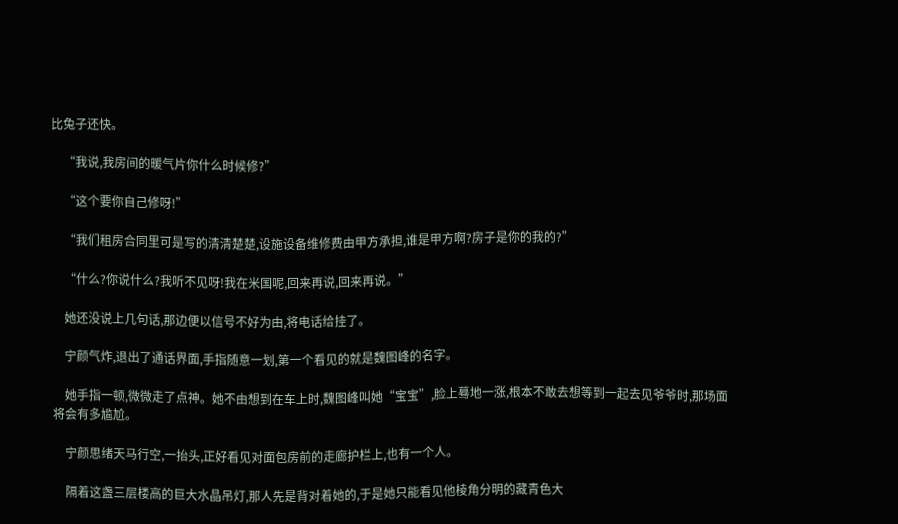比兔子还快。

    “我说,我房间的暖气片你什么时候修?”

    “这个要你自己修呀!”

    “我们租房合同里可是写的清清楚楚,设施设备维修费由甲方承担,谁是甲方啊?房子是你的我的?”

    “什么?你说什么?我听不见呀!我在米国呢,回来再说,回来再说。”

    她还没说上几句话,那边便以信号不好为由,将电话给挂了。

    宁颜气炸,退出了通话界面,手指随意一划,第一个看见的就是魏图峰的名字。

    她手指一顿,微微走了点神。她不由想到在车上时,魏图峰叫她“宝宝”,脸上蓦地一涨,根本不敢去想等到一起去见爷爷时,那场面将会有多尴尬。

    宁颜思绪天马行空,一抬头,正好看见对面包房前的走廊护栏上,也有一个人。

    隔着这盏三层楼高的巨大水晶吊灯,那人先是背对着她的,于是她只能看见他棱角分明的藏青色大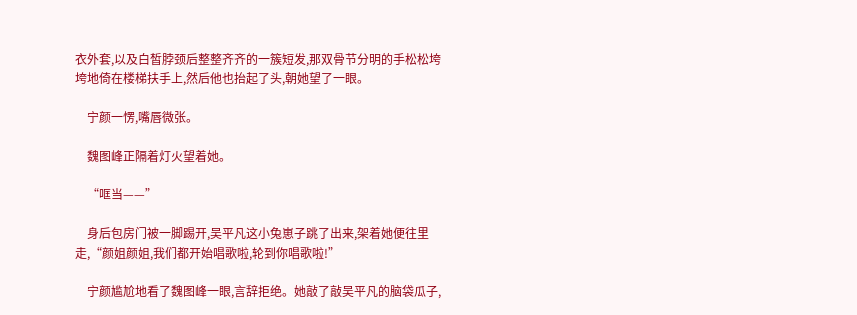衣外套,以及白皙脖颈后整整齐齐的一簇短发,那双骨节分明的手松松垮垮地倚在楼梯扶手上,然后他也抬起了头,朝她望了一眼。

    宁颜一愣,嘴唇微张。

    魏图峰正隔着灯火望着她。

    “哐当——”

    身后包房门被一脚踢开,吴平凡这小兔崽子跳了出来,架着她便往里走,“颜姐颜姐,我们都开始唱歌啦,轮到你唱歌啦!”

    宁颜尴尬地看了魏图峰一眼,言辞拒绝。她敲了敲吴平凡的脑袋瓜子,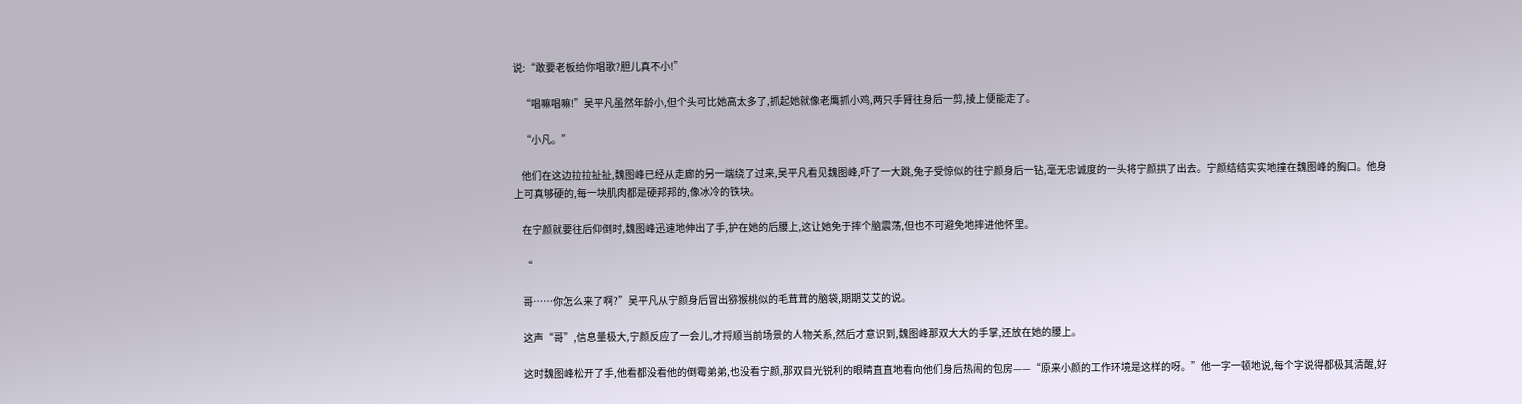说:“敢要老板给你唱歌?胆儿真不小!”

    “唱嘛唱嘛!”吴平凡虽然年龄小,但个头可比她高太多了,抓起她就像老鹰抓小鸡,两只手臂往身后一剪,掕上便能走了。

    “小凡。”

    他们在这边拉拉扯扯,魏图峰已经从走廊的另一端绕了过来,吴平凡看见魏图峰,吓了一大跳,兔子受惊似的往宁颜身后一钻,毫无忠诚度的一头将宁颜拱了出去。宁颜结结实实地撞在魏图峰的胸口。他身上可真够硬的,每一块肌肉都是硬邦邦的,像冰冷的铁块。

    在宁颜就要往后仰倒时,魏图峰迅速地伸出了手,护在她的后腰上,这让她免于摔个脑震荡,但也不可避免地摔进他怀里。

    “

    哥……你怎么来了啊?”吴平凡从宁颜身后冒出猕猴桃似的毛茸茸的脑袋,期期艾艾的说。

    这声“哥”,信息量极大,宁颜反应了一会儿,才捋顺当前场景的人物关系,然后才意识到,魏图峰那双大大的手掌,还放在她的腰上。

    这时魏图峰松开了手,他看都没看他的倒霉弟弟,也没看宁颜,那双目光锐利的眼睛直直地看向他们身后热闹的包房——“原来小颜的工作环境是这样的呀。”他一字一顿地说,每个字说得都极其清醒,好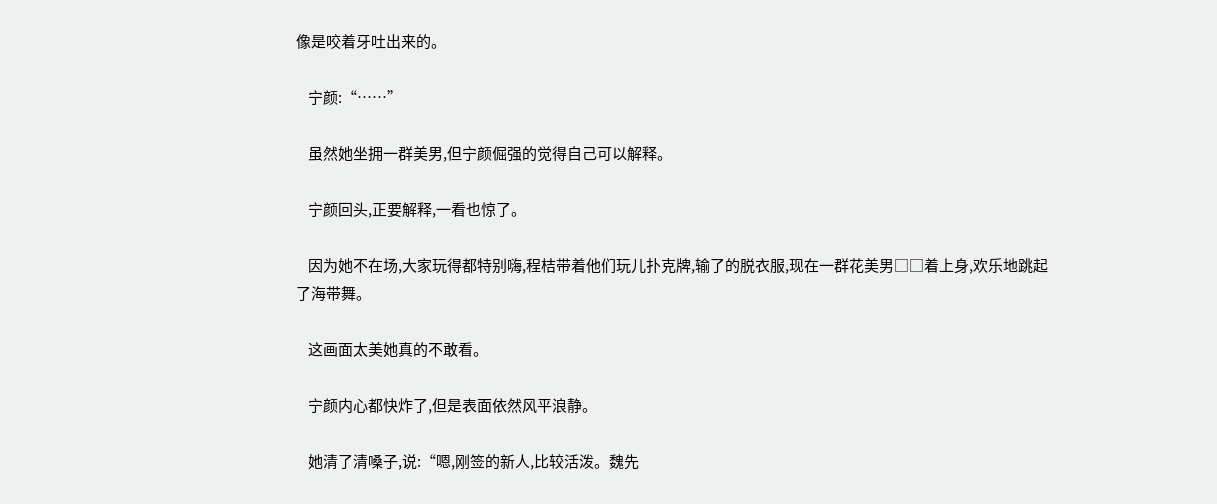像是咬着牙吐出来的。

    宁颜:“……”

    虽然她坐拥一群美男,但宁颜倔强的觉得自己可以解释。

    宁颜回头,正要解释,一看也惊了。

    因为她不在场,大家玩得都特别嗨,程桔带着他们玩儿扑克牌,输了的脱衣服,现在一群花美男□□着上身,欢乐地跳起了海带舞。

    这画面太美她真的不敢看。

    宁颜内心都快炸了,但是表面依然风平浪静。

    她清了清嗓子,说:“嗯,刚签的新人,比较活泼。魏先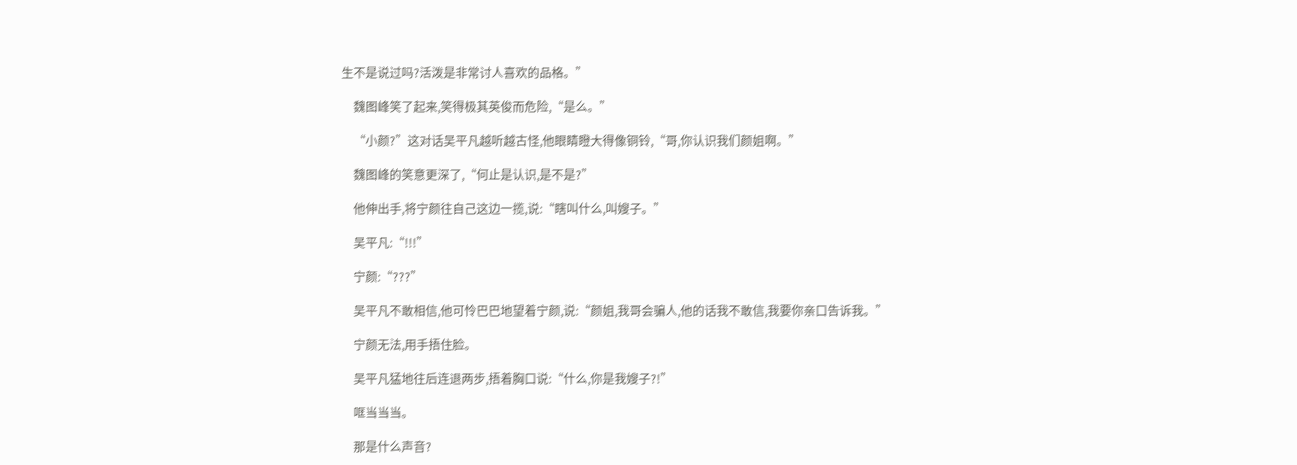生不是说过吗?活泼是非常讨人喜欢的品格。”

    魏图峰笑了起来,笑得极其英俊而危险,“是么。”

    “小颜?”这对话吴平凡越听越古怪,他眼睛瞪大得像铜铃,“哥,你认识我们颜姐啊。”

    魏图峰的笑意更深了,“何止是认识,是不是?”

    他伸出手,将宁颜往自己这边一揽,说:“瞎叫什么,叫嫂子。”

    吴平凡:“!!!”

    宁颜:“???”

    吴平凡不敢相信,他可怜巴巴地望着宁颜,说:“颜姐,我哥会骗人,他的话我不敢信,我要你亲口告诉我。”

    宁颜无法,用手捂住脸。

    吴平凡猛地往后连退两步,捂着胸口说:“什么,你是我嫂子?!”

    哐当当当。

    那是什么声音?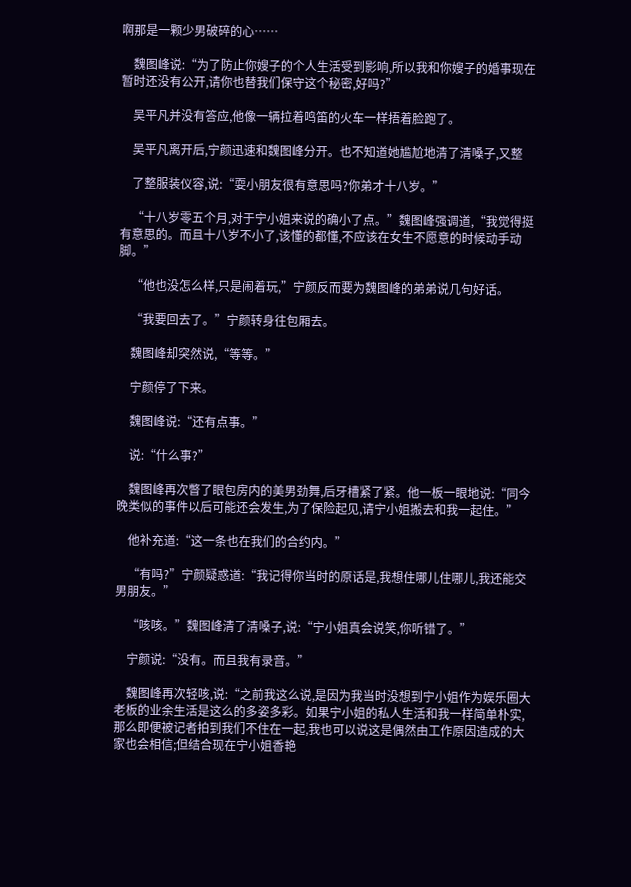啊那是一颗少男破碎的心……

    魏图峰说:“为了防止你嫂子的个人生活受到影响,所以我和你嫂子的婚事现在暂时还没有公开,请你也替我们保守这个秘密,好吗?”

    吴平凡并没有答应,他像一辆拉着鸣笛的火车一样捂着脸跑了。

    吴平凡离开后,宁颜迅速和魏图峰分开。也不知道她尴尬地清了清嗓子,又整

    了整服装仪容,说:“耍小朋友很有意思吗?你弟才十八岁。”

    “十八岁零五个月,对于宁小姐来说的确小了点。”魏图峰强调道,“我觉得挺有意思的。而且十八岁不小了,该懂的都懂,不应该在女生不愿意的时候动手动脚。”

    “他也没怎么样,只是闹着玩,”宁颜反而要为魏图峰的弟弟说几句好话。

    “我要回去了。”宁颜转身往包厢去。

    魏图峰却突然说,“等等。”

    宁颜停了下来。

    魏图峰说:“还有点事。”

    说:“什么事?”

    魏图峰再次瞥了眼包房内的美男劲舞,后牙槽紧了紧。他一板一眼地说:“同今晚类似的事件以后可能还会发生,为了保险起见,请宁小姐搬去和我一起住。”

    他补充道:“这一条也在我们的合约内。”

    “有吗?”宁颜疑惑道:“我记得你当时的原话是,我想住哪儿住哪儿,我还能交男朋友。”

    “咳咳。”魏图峰清了清嗓子,说:“宁小姐真会说笑,你听错了。”

    宁颜说:“没有。而且我有录音。”

    魏图峰再次轻咳,说:“之前我这么说,是因为我当时没想到宁小姐作为娱乐圈大老板的业余生活是这么的多姿多彩。如果宁小姐的私人生活和我一样简单朴实,那么即便被记者拍到我们不住在一起,我也可以说这是偶然由工作原因造成的大家也会相信;但结合现在宁小姐香艳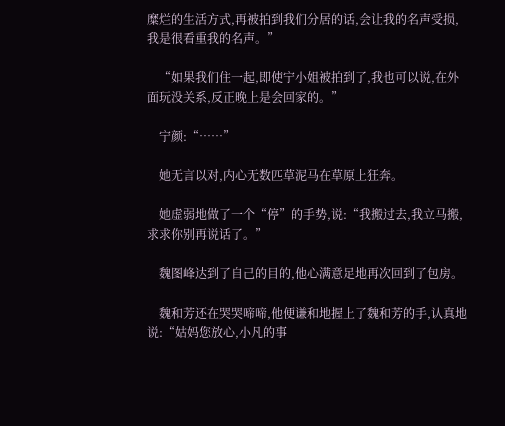糜烂的生活方式,再被拍到我们分居的话,会让我的名声受损,我是很看重我的名声。”

    “如果我们住一起,即使宁小姐被拍到了,我也可以说,在外面玩没关系,反正晚上是会回家的。”

    宁颜:“……”

    她无言以对,内心无数匹草泥马在草原上狂奔。

    她虚弱地做了一个“停”的手势,说:“我搬过去,我立马搬,求求你别再说话了。”

    魏图峰达到了自己的目的,他心满意足地再次回到了包房。

    魏和芳还在哭哭啼啼,他便谦和地握上了魏和芳的手,认真地说:“姑妈您放心,小凡的事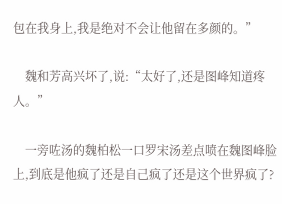包在我身上,我是绝对不会让他留在多颜的。”

    魏和芳高兴坏了,说:“太好了,还是图峰知道疼人。”

    一旁咗汤的魏柏松一口罗宋汤差点喷在魏图峰脸上,到底是他疯了还是自己疯了还是这个世界疯了?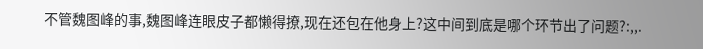不管魏图峰的事,魏图峰连眼皮子都懒得撩,现在还包在他身上?这中间到底是哪个环节出了问题?:,,.